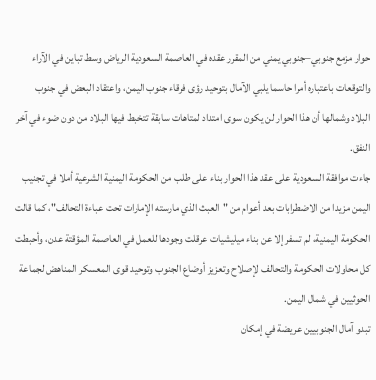حوار مزمع جنوبي–جنوبي يمني من المقرر عقده في العاصمة السعودية الرياض وسط تباين في الآراء والتوقعات باعتباره أمرا حاسما يلبي الآمال بتوحيد رؤى فرقاء جنوب اليمن، واعتقاد البعض في جنوب البلاد وشمالها أن هذا الحوار لن يكون سوى امتداد لمتاهات سابقة تتخبط فيها البلاد من دون ضوء في آخر النفق.
جاءت موافقة السعودية على عقد هذا الحوار بناء على طلب من الحكومة اليمنية الشرعية أملا في تجنيب اليمن مزيدا من الاضطرابات بعد أعوام من "العبث الذي مارسته الإمارات تحت عباءة التحالف"، كما قالت الحكومة اليمنية، لم تسفر إلا عن بناء ميليشيات عرقلت وجودها للعمل في العاصمة المؤقتة عدن، وأحبطت كل محاولات الحكومة والتحالف لإصلاح وتعزيز أوضاع الجنوب وتوحيد قوى المعسكر المناهض لجماعة الحوثيين في شمال اليمن.
تبدو آمال الجنوبيين عريضة في إمكان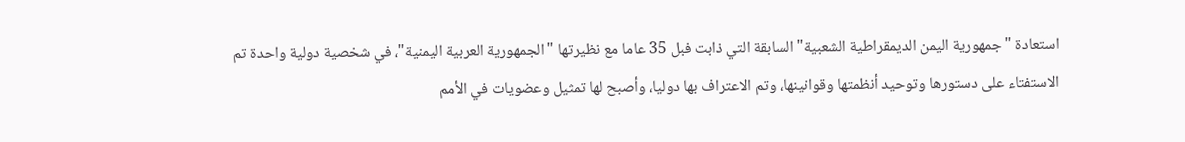استعادة "جمهورية اليمن الديمقراطية الشعبية" السابقة التي ذابت فبل 35 عاما مع نظيرتها "الجمهورية العربية اليمنية"، في شخصية دولية واحدة تم الاستفتاء على دستورها وتوحيد أنظمتها وقوانينها، وتم الاعتراف بها دوليا، وأصبح لها تمثيل وعضويات في الأمم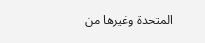المتحدة وغيرها من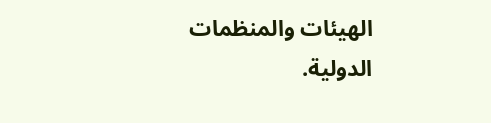الهيئات والمنظمات الدولية.